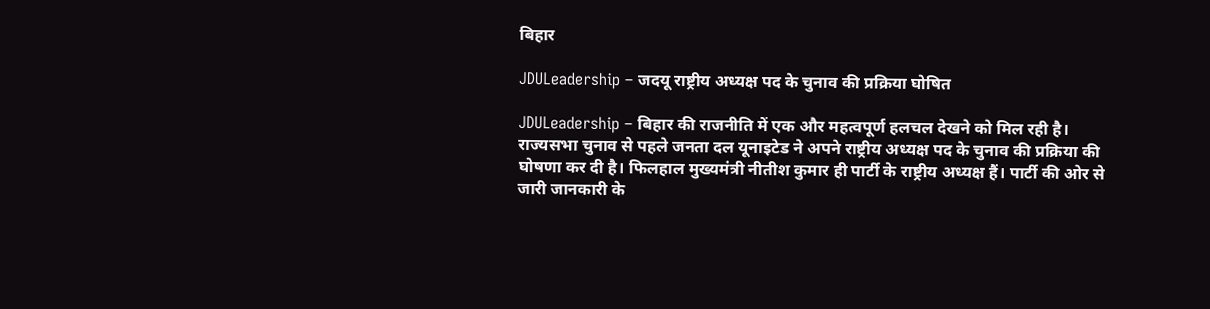बिहार

JDULeadership – जदयू राष्ट्रीय अध्यक्ष पद के चुनाव की प्रक्रिया घोषित

JDULeadership – बिहार की राजनीति में एक और महत्वपूर्ण हलचल देखने को मिल रही है। राज्यसभा चुनाव से पहले जनता दल यूनाइटेड ने अपने राष्ट्रीय अध्यक्ष पद के चुनाव की प्रक्रिया की घोषणा कर दी है। फिलहाल मुख्यमंत्री नीतीश कुमार ही पार्टी के राष्ट्रीय अध्यक्ष हैं। पार्टी की ओर से जारी जानकारी के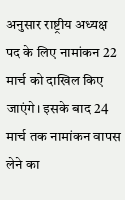अनुसार राष्ट्रीय अध्यक्ष पद के लिए नामांकन 22 मार्च को दाखिल किए जाएंगे। इसके बाद 24 मार्च तक नामांकन वापस लेने का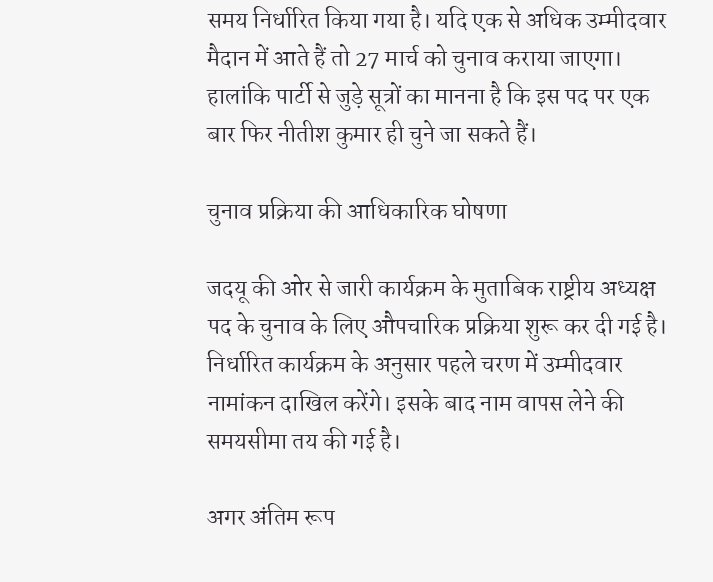समय निर्धारित किया गया है। यदि एक से अधिक उम्मीदवार मैदान में आते हैं तो 27 मार्च को चुनाव कराया जाएगा। हालांकि पार्टी से जुड़े सूत्रों का मानना है कि इस पद पर एक बार फिर नीतीश कुमार ही चुने जा सकते हैं।

चुनाव प्रक्रिया की आधिकारिक घोषणा

जदयू की ओर से जारी कार्यक्रम के मुताबिक राष्ट्रीय अध्यक्ष पद के चुनाव के लिए औपचारिक प्रक्रिया शुरू कर दी गई है। निर्धारित कार्यक्रम के अनुसार पहले चरण में उम्मीदवार नामांकन दाखिल करेंगे। इसके बाद नाम वापस लेने की समयसीमा तय की गई है।

अगर अंतिम रूप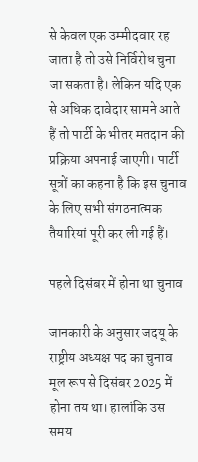से केवल एक उम्मीदवार रह जाता है तो उसे निर्विरोध चुना जा सकता है। लेकिन यदि एक से अधिक दावेदार सामने आते हैं तो पार्टी के भीतर मतदान की प्रक्रिया अपनाई जाएगी। पार्टी सूत्रों का कहना है कि इस चुनाव के लिए सभी संगठनात्मक तैयारियां पूरी कर ली गई हैं।

पहले दिसंबर में होना था चुनाव

जानकारी के अनुसार जदयू के राष्ट्रीय अध्यक्ष पद का चुनाव मूल रूप से दिसंबर 2025 में होना तय था। हालांकि उस समय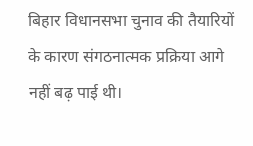बिहार विधानसभा चुनाव की तैयारियों के कारण संगठनात्मक प्रक्रिया आगे नहीं बढ़ पाई थी।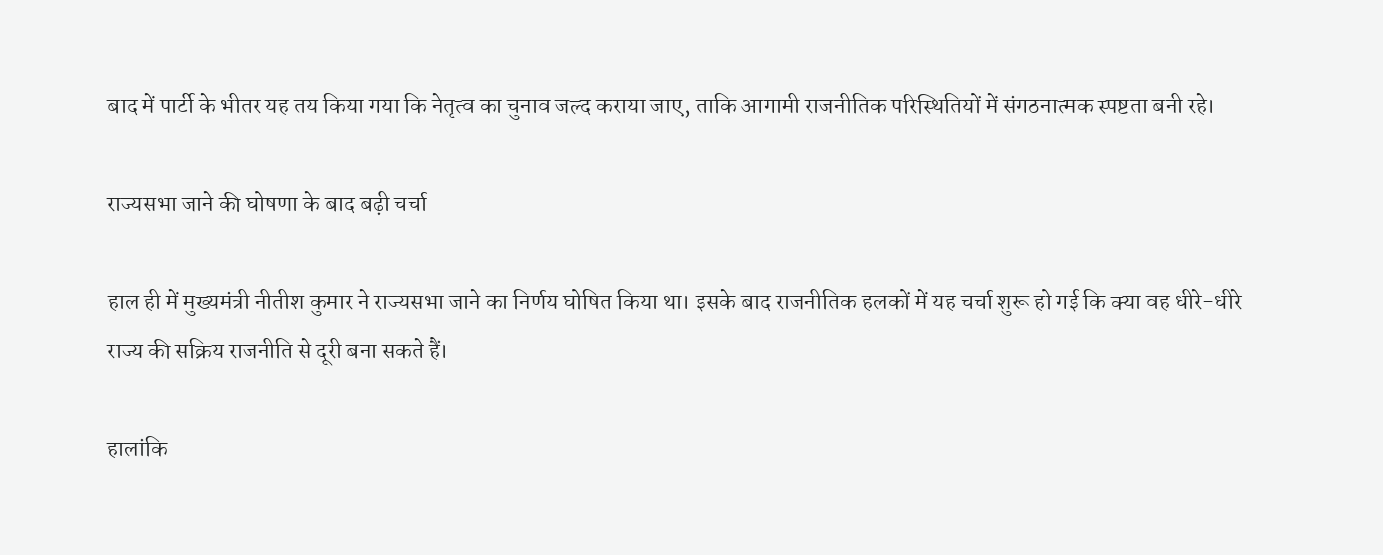बाद में पार्टी के भीतर यह तय किया गया कि नेतृत्व का चुनाव जल्द कराया जाए, ताकि आगामी राजनीतिक परिस्थितियों में संगठनात्मक स्पष्टता बनी रहे।

राज्यसभा जाने की घोषणा के बाद बढ़ी चर्चा

हाल ही में मुख्यमंत्री नीतीश कुमार ने राज्यसभा जाने का निर्णय घोषित किया था। इसके बाद राजनीतिक हलकों में यह चर्चा शुरू हो गई कि क्या वह धीरे-धीरे राज्य की सक्रिय राजनीति से दूरी बना सकते हैं।

हालांकि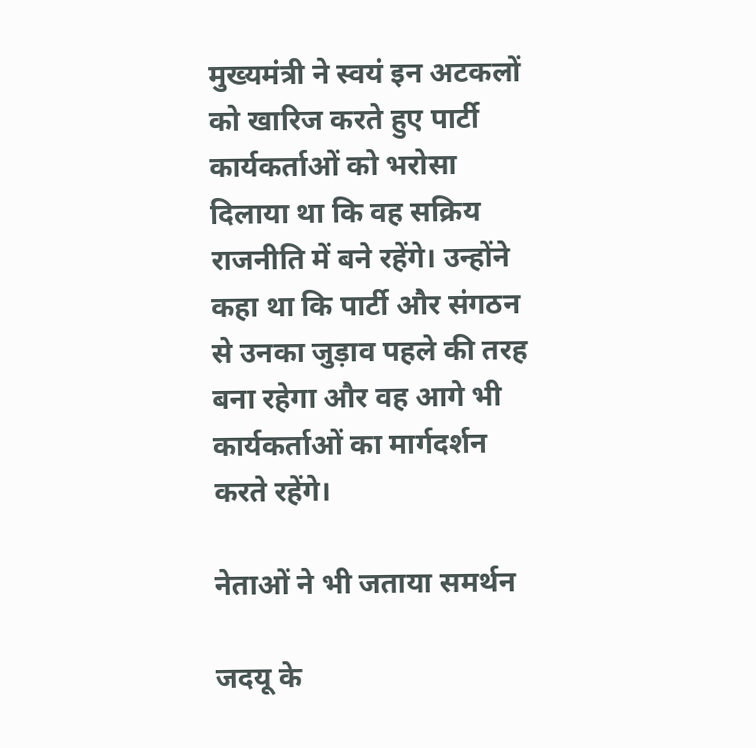मुख्यमंत्री ने स्वयं इन अटकलों को खारिज करते हुए पार्टी कार्यकर्ताओं को भरोसा दिलाया था कि वह सक्रिय राजनीति में बने रहेंगे। उन्होंने कहा था कि पार्टी और संगठन से उनका जुड़ाव पहले की तरह बना रहेगा और वह आगे भी कार्यकर्ताओं का मार्गदर्शन करते रहेंगे।

नेताओं ने भी जताया समर्थन

जदयू के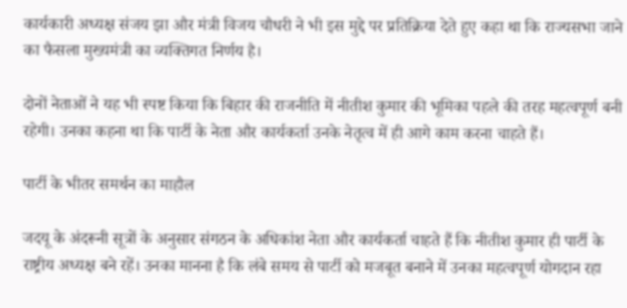कार्यकारी अध्यक्ष संजय झा और मंत्री विजय चौधरी ने भी इस मुद्दे पर प्रतिक्रिया देते हुए कहा था कि राज्यसभा जाने का फैसला मुख्यमंत्री का व्यक्तिगत निर्णय है।

दोनों नेताओं ने यह भी स्पष्ट किया कि बिहार की राजनीति में नीतीश कुमार की भूमिका पहले की तरह महत्वपूर्ण बनी रहेगी। उनका कहना था कि पार्टी के नेता और कार्यकर्ता उनके नेतृत्व में ही आगे काम करना चाहते हैं।

पार्टी के भीतर समर्थन का माहौल

जदयू के अंदरूनी सूत्रों के अनुसार संगठन के अधिकांश नेता और कार्यकर्ता चाहते हैं कि नीतीश कुमार ही पार्टी के राष्ट्रीय अध्यक्ष बने रहें। उनका मानना है कि लंबे समय से पार्टी को मजबूत बनाने में उनका महत्वपूर्ण योगदान रहा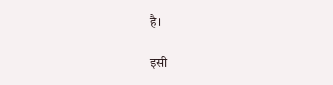है।

इसी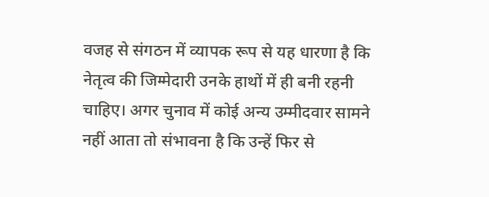वजह से संगठन में व्यापक रूप से यह धारणा है कि नेतृत्व की जिम्मेदारी उनके हाथों में ही बनी रहनी चाहिए। अगर चुनाव में कोई अन्य उम्मीदवार सामने नहीं आता तो संभावना है कि उन्हें फिर से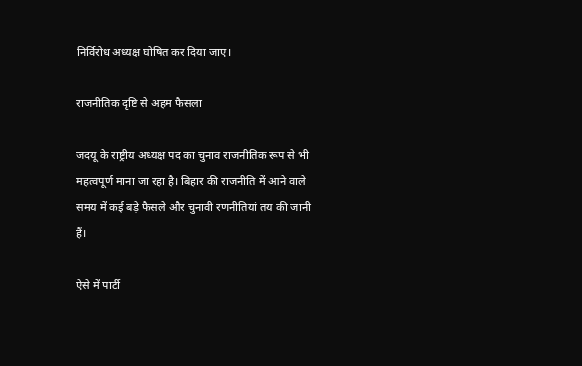निर्विरोध अध्यक्ष घोषित कर दिया जाए।

राजनीतिक दृष्टि से अहम फैसला

जदयू के राष्ट्रीय अध्यक्ष पद का चुनाव राजनीतिक रूप से भी महत्वपूर्ण माना जा रहा है। बिहार की राजनीति में आने वाले समय में कई बड़े फैसले और चुनावी रणनीतियां तय की जानी हैं।

ऐसे में पार्टी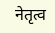नेतृत्व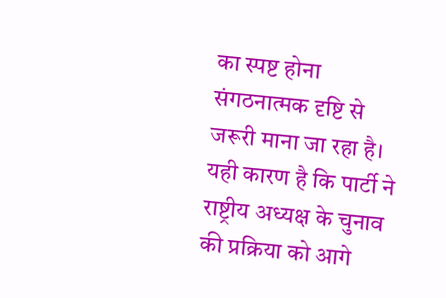का स्पष्ट होना संगठनात्मक दृष्टि से जरूरी माना जा रहा है। यही कारण है कि पार्टी ने राष्ट्रीय अध्यक्ष के चुनाव की प्रक्रिया को आगे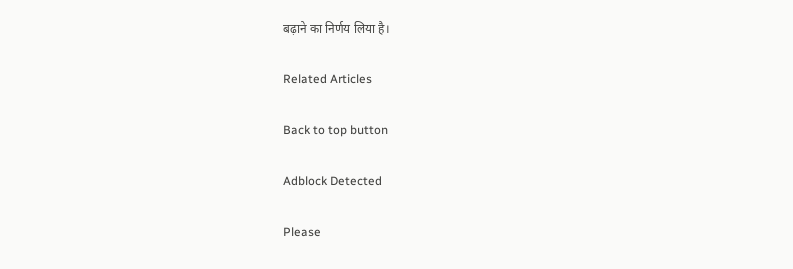बढ़ाने का निर्णय लिया है।

Related Articles

Back to top button

Adblock Detected

Please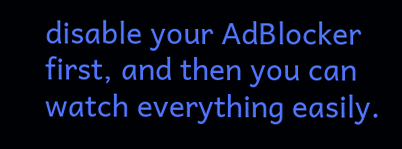disable your AdBlocker first, and then you can watch everything easily.